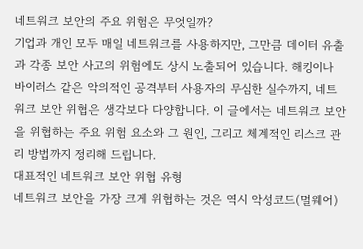네트워크 보안의 주요 위험은 무엇일까?
기업과 개인 모두 매일 네트워크를 사용하지만, 그만큼 데이터 유출과 각종 보안 사고의 위험에도 상시 노출되어 있습니다. 해킹이나 바이러스 같은 악의적인 공격부터 사용자의 무심한 실수까지, 네트워크 보안 위협은 생각보다 다양합니다. 이 글에서는 네트워크 보안을 위협하는 주요 위험 요소와 그 원인, 그리고 체계적인 리스크 관리 방법까지 정리해 드립니다.
대표적인 네트워크 보안 위협 유형
네트워크 보안을 가장 크게 위협하는 것은 역시 악성코드(멀웨어)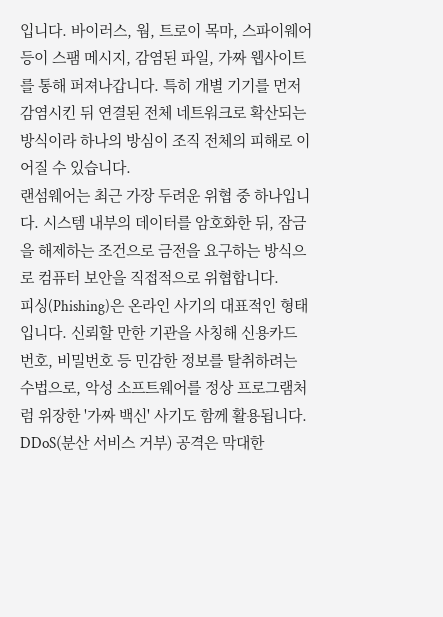입니다. 바이러스, 웜, 트로이 목마, 스파이웨어 등이 스팸 메시지, 감염된 파일, 가짜 웹사이트를 통해 퍼져나갑니다. 특히 개별 기기를 먼저 감염시킨 뒤 연결된 전체 네트워크로 확산되는 방식이라 하나의 방심이 조직 전체의 피해로 이어질 수 있습니다.
랜섬웨어는 최근 가장 두려운 위협 중 하나입니다. 시스템 내부의 데이터를 암호화한 뒤, 잠금을 해제하는 조건으로 금전을 요구하는 방식으로 컴퓨터 보안을 직접적으로 위협합니다.
피싱(Phishing)은 온라인 사기의 대표적인 형태입니다. 신뢰할 만한 기관을 사칭해 신용카드 번호, 비밀번호 등 민감한 정보를 탈취하려는 수법으로, 악성 소프트웨어를 정상 프로그램처럼 위장한 '가짜 백신' 사기도 함께 활용됩니다.
DDoS(분산 서비스 거부) 공격은 막대한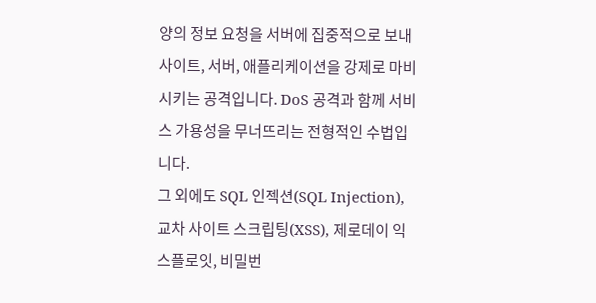양의 정보 요청을 서버에 집중적으로 보내 사이트, 서버, 애플리케이션을 강제로 마비시키는 공격입니다. DoS 공격과 함께 서비스 가용성을 무너뜨리는 전형적인 수법입니다.
그 외에도 SQL 인젝션(SQL Injection), 교차 사이트 스크립팅(XSS), 제로데이 익스플로잇, 비밀번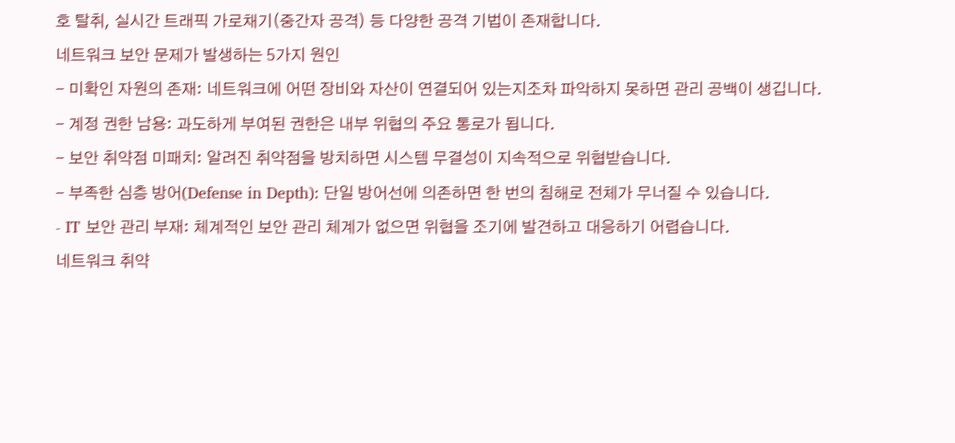호 탈취, 실시간 트래픽 가로채기(중간자 공격) 등 다양한 공격 기법이 존재합니다.
네트워크 보안 문제가 발생하는 5가지 원인
- 미확인 자원의 존재: 네트워크에 어떤 장비와 자산이 연결되어 있는지조차 파악하지 못하면 관리 공백이 생깁니다.
- 계정 권한 남용: 과도하게 부여된 권한은 내부 위협의 주요 통로가 됩니다.
- 보안 취약점 미패치: 알려진 취약점을 방치하면 시스템 무결성이 지속적으로 위협받습니다.
- 부족한 심층 방어(Defense in Depth): 단일 방어선에 의존하면 한 번의 침해로 전체가 무너질 수 있습니다.
- IT 보안 관리 부재: 체계적인 보안 관리 체계가 없으면 위협을 조기에 발견하고 대응하기 어렵습니다.
네트워크 취약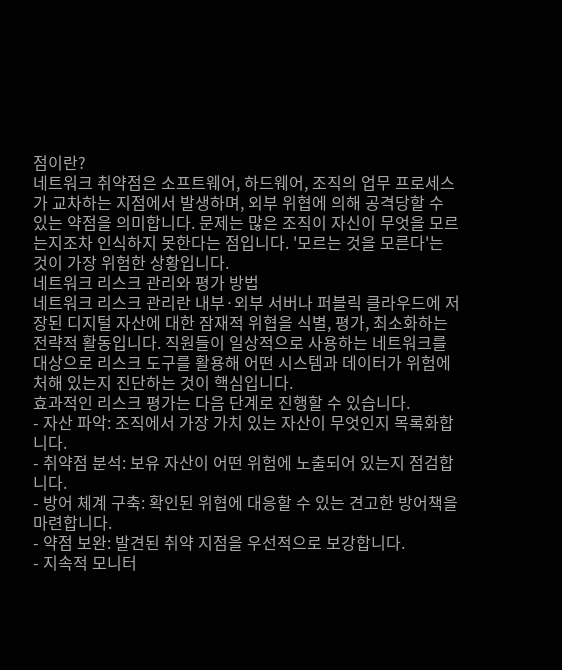점이란?
네트워크 취약점은 소프트웨어, 하드웨어, 조직의 업무 프로세스가 교차하는 지점에서 발생하며, 외부 위협에 의해 공격당할 수 있는 약점을 의미합니다. 문제는 많은 조직이 자신이 무엇을 모르는지조차 인식하지 못한다는 점입니다. '모르는 것을 모른다'는 것이 가장 위험한 상황입니다.
네트워크 리스크 관리와 평가 방법
네트워크 리스크 관리란 내부·외부 서버나 퍼블릭 클라우드에 저장된 디지털 자산에 대한 잠재적 위협을 식별, 평가, 최소화하는 전략적 활동입니다. 직원들이 일상적으로 사용하는 네트워크를 대상으로 리스크 도구를 활용해 어떤 시스템과 데이터가 위험에 처해 있는지 진단하는 것이 핵심입니다.
효과적인 리스크 평가는 다음 단계로 진행할 수 있습니다.
- 자산 파악: 조직에서 가장 가치 있는 자산이 무엇인지 목록화합니다.
- 취약점 분석: 보유 자산이 어떤 위험에 노출되어 있는지 점검합니다.
- 방어 체계 구축: 확인된 위협에 대응할 수 있는 견고한 방어책을 마련합니다.
- 약점 보완: 발견된 취약 지점을 우선적으로 보강합니다.
- 지속적 모니터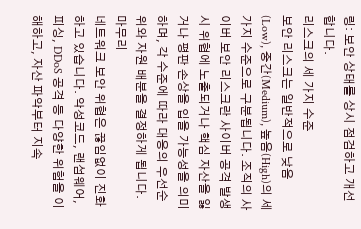링: 보안 상태를 상시 점검하고 개선합니다.
리스크의 세 가지 수준
보안 리스크는 일반적으로 낮음(Low), 중간(Medium), 높음(High)의 세 가지 수준으로 구분됩니다. 조직의 사이버 보안 리스크란 사이버 공격 발생 시 위협에 노출되거나 핵심 자산을 잃거나 평판 손상을 입을 가능성을 의미하며, 각 수준에 따라 대응의 우선순위와 자원 배분을 결정하게 됩니다.
마무리
네트워크 보안 위협은 끊임없이 진화하고 있습니다. 악성코드, 랜섬웨어, 피싱, DDoS 공격 등 다양한 위험을 이해하고, 자산 파악부터 지속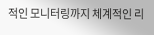적인 모니터링까지 체계적인 리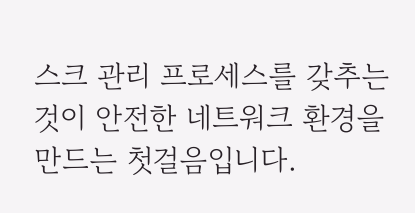스크 관리 프로세스를 갖추는 것이 안전한 네트워크 환경을 만드는 첫걸음입니다.